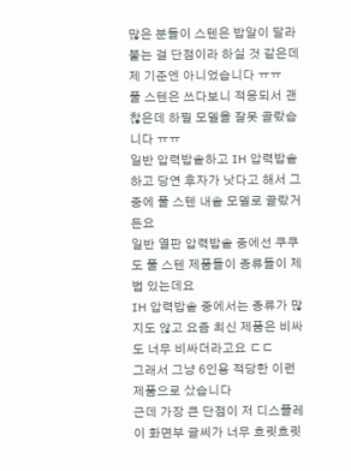많은 분들이 스텐은 밥알이 달라붙는 걸 단점이라 하실 것 같은데 제 기준엔 아니었습니다 ㅠㅠ
풀 스텐은 쓰다보니 적응되서 괜찮은데 하필 모델을 잘못 골랐습니다 ㅠㅠ
일반 압력밥솥하고 IH 압력밥솥하고 당연 후자가 낫다고 해서 그중에 풀 스텐 내솥 모델로 골랐거든요
일반 열판 압력밥솥 중에선 쿠쿠도 풀 스텐 제품들이 종류들이 제법 있는데요
IH 압력밥솥 중에서는 종류가 많지도 않고 요즘 최신 제품은 비싸도 너무 비싸더라고요 ㄷㄷ
그래서 그냥 6인용 적당한 이런 제품으로 샀습니다
근데 가장 큰 단점이 저 디스플레이 화면부 글씨가 너무 흐릿흐릿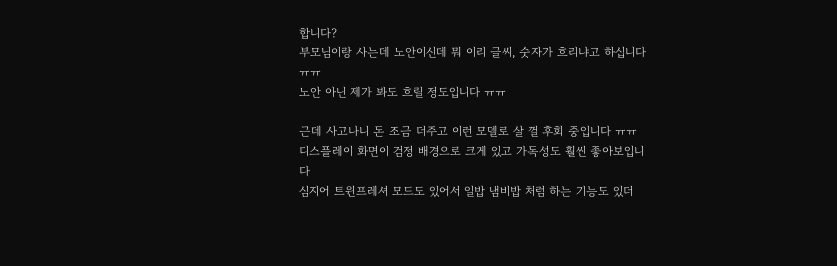합니다?
부모님이랑 사는데 노안이신데 뭐 이리 글씨, 숫자가 흐리냐고 하십니다 ㅠㅠ
노안 아닌 제가 봐도 흐릴 정도입니다 ㅠㅠ

근데 사고나니 돈 조금 더주고 이런 모델로 살 껄 후회 중입니다 ㅠㅠ
디스플레이 화면이 검정 배경으로 크게 있고 가독성도 훨씬 좋아보입니다
심지어 트윈프레셔 모드도 있어서 일밥 냄비밥 처럼 하는 기능도 있더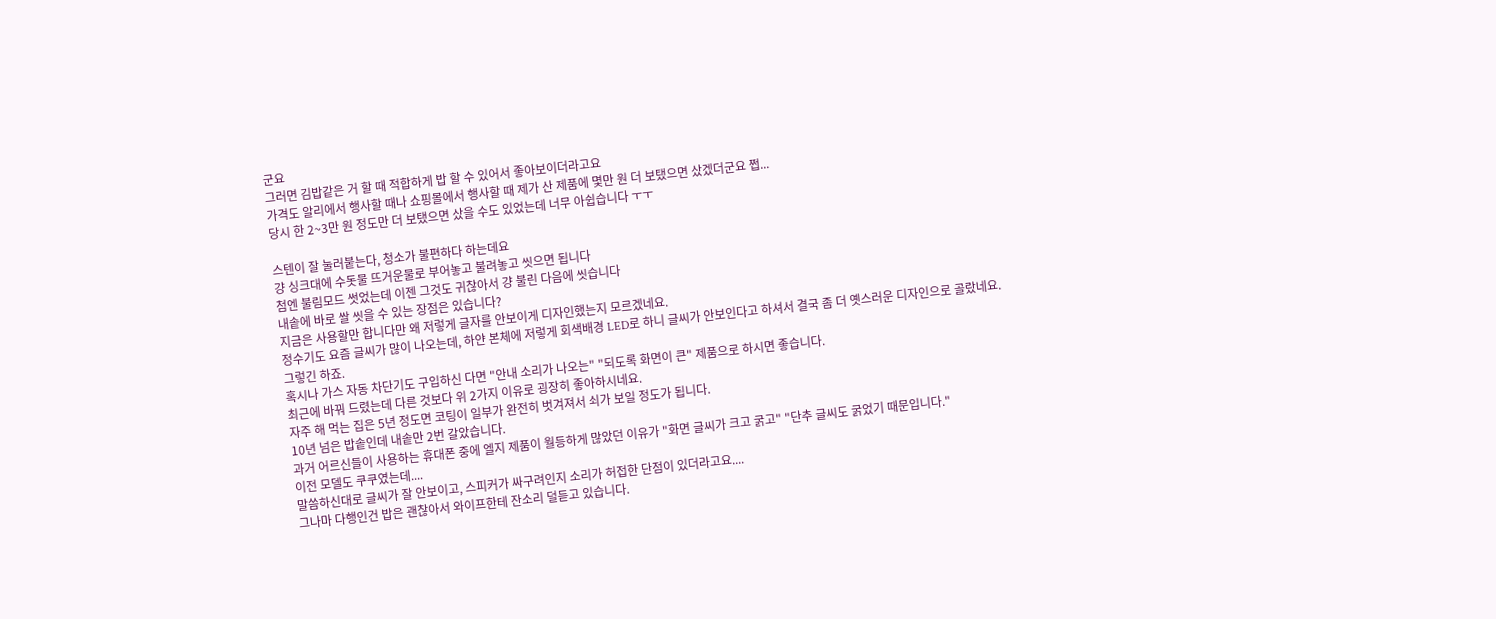군요
그러면 김밥같은 거 할 때 적합하게 밥 할 수 있어서 좋아보이더라고요
가격도 알리에서 행사할 때나 쇼핑몰에서 행사할 때 제가 산 제품에 몇만 원 더 보탰으면 샀겠더군요 쩝...
당시 한 2~3만 원 정도만 더 보탰으면 샀을 수도 있었는데 너무 아쉽습니다 ㅜㅜ

스텐이 잘 눌러붙는다, 청소가 불편하다 하는데요
걍 싱크대에 수돗물 뜨거운물로 부어놓고 불려놓고 씻으면 됩니다
첨엔 불림모드 썻었는데 이젠 그것도 귀찮아서 걍 불린 다음에 씻습니다
내솥에 바로 쌀 씻을 수 있는 장점은 있습니다?
지금은 사용할만 합니다만 왜 저렇게 글자를 안보이게 디자인했는지 모르겠네요.
정수기도 요즘 글씨가 많이 나오는데, 하얀 본체에 저렇게 회색배경 LED로 하니 글씨가 안보인다고 하셔서 결국 좀 더 옛스러운 디자인으로 골랐네요.
그렇긴 하죠.
혹시나 가스 자동 차단기도 구입하신 다면 "안내 소리가 나오는" "되도록 화면이 큰" 제품으로 하시면 좋습니다.
최근에 바꿔 드렸는데 다른 것보다 위 2가지 이유로 굉장히 좋아하시네요.
자주 해 먹는 집은 5년 정도면 코팅이 일부가 완전히 벗겨져서 쇠가 보일 정도가 됩니다.
10년 넘은 밥솥인데 내솥만 2번 갈았습니다.
과거 어르신들이 사용하는 휴대폰 중에 엘지 제품이 월등하게 많았던 이유가 "화면 글씨가 크고 굵고" "단추 글씨도 굵었기 때문입니다."
이전 모델도 쿠쿠였는데....
말씀하신대로 글씨가 잘 안보이고, 스피커가 싸구려인지 소리가 허접한 단점이 있더라고요....
그나마 다행인건 밥은 괜찮아서 와이프한테 잔소리 덜듣고 있습니다.